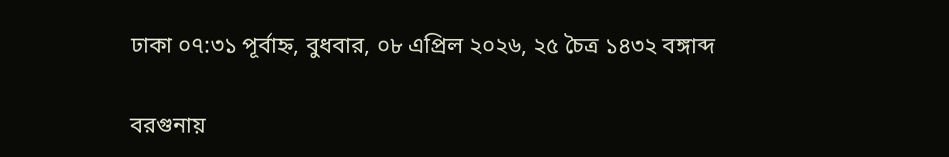ঢাকা ০৭:৩১ পূর্বাহ্ন, বুধবার, ০৮ এপ্রিল ২০২৬, ২৫ চৈত্র ১৪৩২ বঙ্গাব্দ

বরগুনায়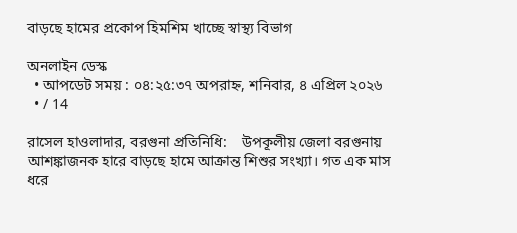বাড়ছে হামের প্রকোপ হিমশিম খাচ্ছে স্বাস্থ্য বিভাগ

অনলাইন ডেস্ক
  • আপডেট সময় : ০৪:২৫:৩৭ অপরাহ্ন, শনিবার, ৪ এপ্রিল ২০২৬
  • / 14

রাসেল হাওলাদার, বরগুনা প্রতিনিধি:    উপকূলীয় জেলা বরগুনায় আশঙ্কাজনক হারে বাড়ছে হামে আক্রান্ত শিশুর সংখ্যা। গত এক মাস ধরে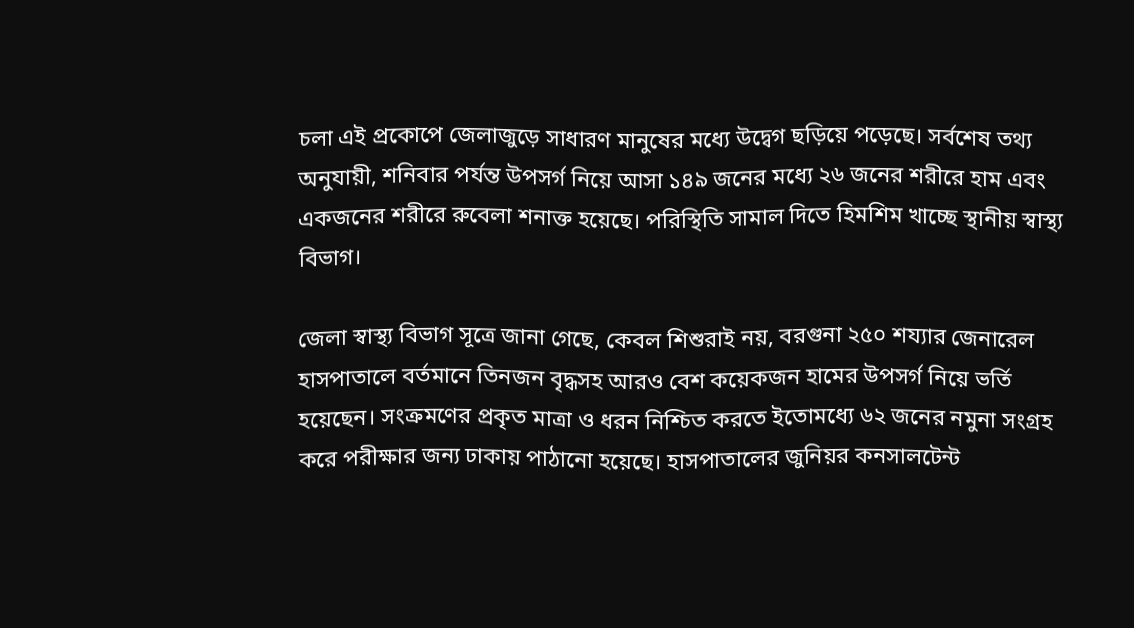চলা এই প্রকোপে জেলাজুড়ে সাধারণ মানুষের মধ্যে উদ্বেগ ছড়িয়ে পড়েছে। সর্বশেষ তথ্য অনুযায়ী, শনিবার পর্যন্ত উপসর্গ নিয়ে আসা ১৪৯ জনের মধ্যে ২৬ জনের শরীরে হাম এবং একজনের শরীরে রুবেলা শনাক্ত হয়েছে। পরিস্থিতি সামাল দিতে হিমশিম খাচ্ছে স্থানীয় স্বাস্থ্য বিভাগ।

জেলা স্বাস্থ্য বিভাগ সূত্রে জানা গেছে, কেবল শিশুরাই নয়, বরগুনা ২৫০ শয্যার জেনারেল হাসপাতালে বর্তমানে তিনজন বৃদ্ধসহ আরও বেশ কয়েকজন হামের উপসর্গ নিয়ে ভর্তি হয়েছেন। সংক্রমণের প্রকৃত মাত্রা ও ধরন নিশ্চিত করতে ইতোমধ্যে ৬২ জনের নমুনা সংগ্রহ করে পরীক্ষার জন্য ঢাকায় পাঠানো হয়েছে। হাসপাতালের জুনিয়র কনসালটেন্ট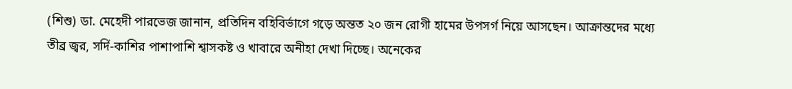(শিশু) ডা. মেহেদী পারভেজ জানান, প্রতিদিন বহিবির্ভাগে গড়ে অন্তত ২০ জন রোগী হামের উপসর্গ নিয়ে আসছেন। আক্রান্তদের মধ্যে তীব্র জ্বর, সর্দি-কাশির পাশাপাশি শ্বাসকষ্ট ও খাবারে অনীহা দেখা দিচ্ছে। অনেকের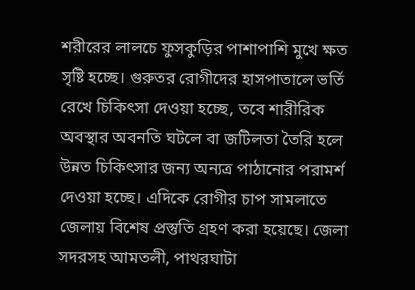শরীরের লালচে ফুসকুড়ির পাশাপাশি মুখে ক্ষত সৃষ্টি হচ্ছে। গুরুতর রোগীদের হাসপাতালে ভর্তি রেখে চিকিৎসা দেওয়া হচ্ছে, তবে শারীরিক অবস্থার অবনতি ঘটলে বা জটিলতা তৈরি হলে উন্নত চিকিৎসার জন্য অন্যত্র পাঠানোর পরামর্শ দেওয়া হচ্ছে। এদিকে রোগীর চাপ সামলাতে জেলায় বিশেষ প্রস্তুতি গ্রহণ করা হয়েছে। জেলা সদরসহ আমতলী, পাথরঘাটা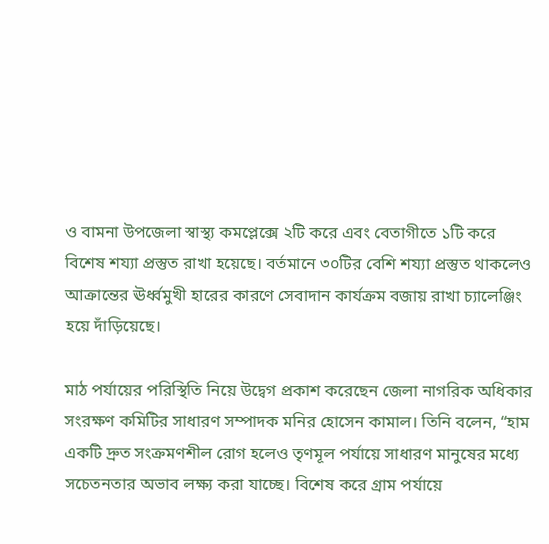ও বামনা উপজেলা স্বাস্থ্য কমপ্লেক্সে ২টি করে এবং বেতাগীতে ১টি করে বিশেষ শয্যা প্রস্তুত রাখা হয়েছে। বর্তমানে ৩০টির বেশি শয্যা প্রস্তুত থাকলেও আক্রান্তের ঊর্ধ্বমুখী হারের কারণে সেবাদান কার্যক্রম বজায় রাখা চ্যালেঞ্জিং হয়ে দাঁড়িয়েছে।

মাঠ পর্যায়ের পরিস্থিতি নিয়ে উদ্বেগ প্রকাশ করেছেন জেলা নাগরিক অধিকার সংরক্ষণ কমিটির সাধারণ সম্পাদক মনির হোসেন কামাল। তিনি বলেন, “হাম একটি দ্রুত সংক্রমণশীল রোগ হলেও তৃণমূল পর্যায়ে সাধারণ মানুষের মধ্যে সচেতনতার অভাব লক্ষ্য করা যাচ্ছে। বিশেষ করে গ্রাম পর্যায়ে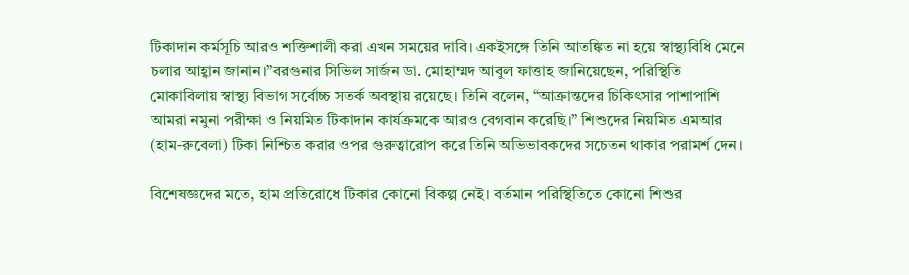টিকাদান কর্মসূচি আরও শক্তিশালী করা এখন সময়ের দাবি। একইসঙ্গে তিনি আতঙ্কিত না হয়ে স্বাস্থ্যবিধি মেনে চলার আহ্বান জানান।”বরগুনার সিভিল সার্জন ডা. মোহাম্মদ আবুল ফাত্তাহ জানিয়েছেন, পরিস্থিতি মোকাবিলায় স্বাস্থ্য বিভাগ সর্বোচ্চ সতর্ক অবস্থায় রয়েছে। তিনি বলেন, “আক্রান্তদের চিকিৎসার পাশাপাশি আমরা নমুনা পরীক্ষা ও নিয়মিত টিকাদান কার্যক্রমকে আরও বেগবান করেছি।” শিশুদের নিয়মিত এমআর (হাম-রুবেলা) টিকা নিশ্চিত করার ওপর গুরুত্বারোপ করে তিনি অভিভাবকদের সচেতন থাকার পরামর্শ দেন।

বিশেষজ্ঞদের মতে, হাম প্রতিরোধে টিকার কোনো বিকল্প নেই। বর্তমান পরিস্থিতিতে কোনো শিশুর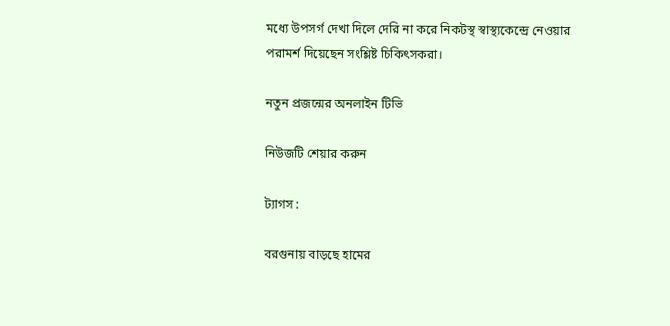মধ্যে উপসর্গ দেখা দিলে দেরি না করে নিকটস্থ স্বাস্থ্যকেন্দ্রে নেওয়ার পরামর্শ দিয়েছেন সংশ্লিষ্ট চিকিৎসকরা।

নতুন প্রজন্মের অনলাইন টিভি

নিউজটি শেয়ার করুন

ট্যাগস :

বরগুনায় বাড়ছে হামের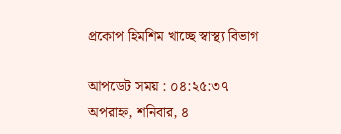প্রকোপ হিমশিম খাচ্ছে স্বাস্থ্য বিভাগ

আপডেট সময় : ০৪:২৫:৩৭ অপরাহ্ন, শনিবার, ৪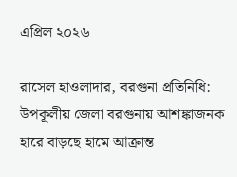এপ্রিল ২০২৬

রাসেল হাওলাদার, বরগুনা প্রতিনিধি:    উপকূলীয় জেলা বরগুনায় আশঙ্কাজনক হারে বাড়ছে হামে আক্রান্ত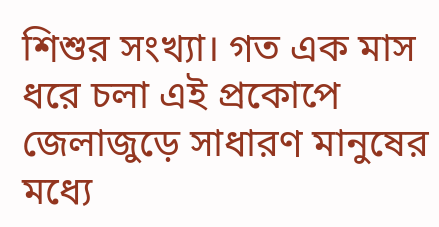শিশুর সংখ্যা। গত এক মাস ধরে চলা এই প্রকোপে জেলাজুড়ে সাধারণ মানুষের মধ্যে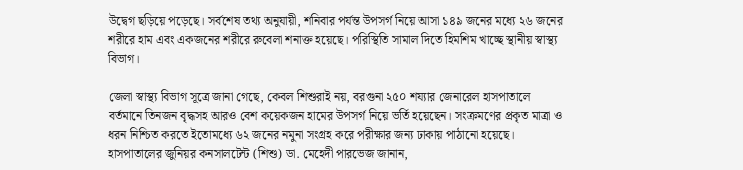উদ্বেগ ছড়িয়ে পড়েছে। সর্বশেষ তথ্য অনুযায়ী, শনিবার পর্যন্ত উপসর্গ নিয়ে আসা ১৪৯ জনের মধ্যে ২৬ জনের শরীরে হাম এবং একজনের শরীরে রুবেলা শনাক্ত হয়েছে। পরিস্থিতি সামাল দিতে হিমশিম খাচ্ছে স্থানীয় স্বাস্থ্য বিভাগ।

জেলা স্বাস্থ্য বিভাগ সূত্রে জানা গেছে, কেবল শিশুরাই নয়, বরগুনা ২৫০ শয্যার জেনারেল হাসপাতালে বর্তমানে তিনজন বৃদ্ধসহ আরও বেশ কয়েকজন হামের উপসর্গ নিয়ে ভর্তি হয়েছেন। সংক্রমণের প্রকৃত মাত্রা ও ধরন নিশ্চিত করতে ইতোমধ্যে ৬২ জনের নমুনা সংগ্রহ করে পরীক্ষার জন্য ঢাকায় পাঠানো হয়েছে। হাসপাতালের জুনিয়র কনসালটেন্ট (শিশু) ডা. মেহেদী পারভেজ জানান,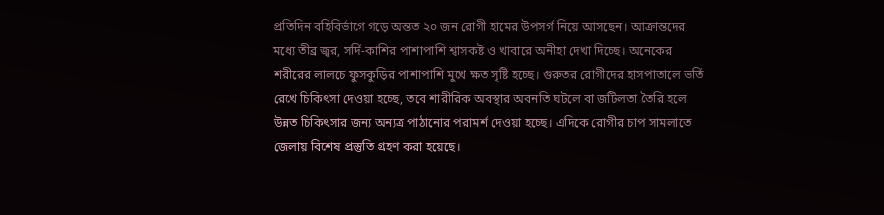প্রতিদিন বহিবির্ভাগে গড়ে অন্তত ২০ জন রোগী হামের উপসর্গ নিয়ে আসছেন। আক্রান্তদের মধ্যে তীব্র জ্বর, সর্দি-কাশির পাশাপাশি শ্বাসকষ্ট ও খাবারে অনীহা দেখা দিচ্ছে। অনেকের শরীরের লালচে ফুসকুড়ির পাশাপাশি মুখে ক্ষত সৃষ্টি হচ্ছে। গুরুতর রোগীদের হাসপাতালে ভর্তি রেখে চিকিৎসা দেওয়া হচ্ছে, তবে শারীরিক অবস্থার অবনতি ঘটলে বা জটিলতা তৈরি হলে উন্নত চিকিৎসার জন্য অন্যত্র পাঠানোর পরামর্শ দেওয়া হচ্ছে। এদিকে রোগীর চাপ সামলাতে জেলায় বিশেষ প্রস্তুতি গ্রহণ করা হয়েছে।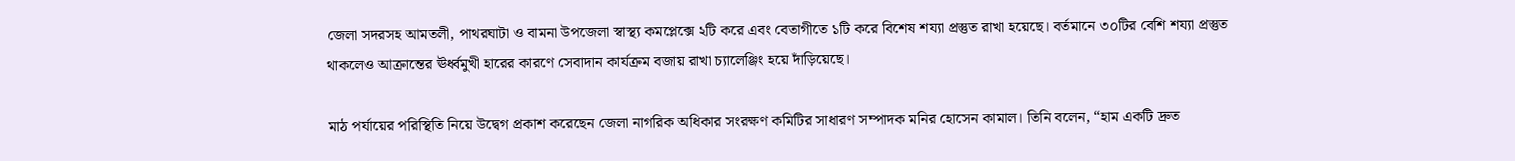জেলা সদরসহ আমতলী, পাথরঘাটা ও বামনা উপজেলা স্বাস্থ্য কমপ্লেক্সে ২টি করে এবং বেতাগীতে ১টি করে বিশেষ শয্যা প্রস্তুত রাখা হয়েছে। বর্তমানে ৩০টির বেশি শয্যা প্রস্তুত থাকলেও আক্রান্তের ঊর্ধ্বমুখী হারের কারণে সেবাদান কার্যক্রম বজায় রাখা চ্যালেঞ্জিং হয়ে দাঁড়িয়েছে।

মাঠ পর্যায়ের পরিস্থিতি নিয়ে উদ্বেগ প্রকাশ করেছেন জেলা নাগরিক অধিকার সংরক্ষণ কমিটির সাধারণ সম্পাদক মনির হোসেন কামাল। তিনি বলেন, “হাম একটি দ্রুত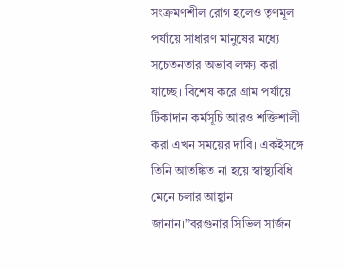সংক্রমণশীল রোগ হলেও তৃণমূল পর্যায়ে সাধারণ মানুষের মধ্যে সচেতনতার অভাব লক্ষ্য করা যাচ্ছে। বিশেষ করে গ্রাম পর্যায়ে টিকাদান কর্মসূচি আরও শক্তিশালী করা এখন সময়ের দাবি। একইসঙ্গে তিনি আতঙ্কিত না হয়ে স্বাস্থ্যবিধি মেনে চলার আহ্বান জানান।”বরগুনার সিভিল সার্জন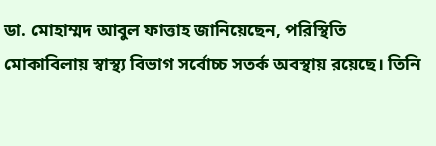ডা. মোহাম্মদ আবুল ফাত্তাহ জানিয়েছেন, পরিস্থিতি মোকাবিলায় স্বাস্থ্য বিভাগ সর্বোচ্চ সতর্ক অবস্থায় রয়েছে। তিনি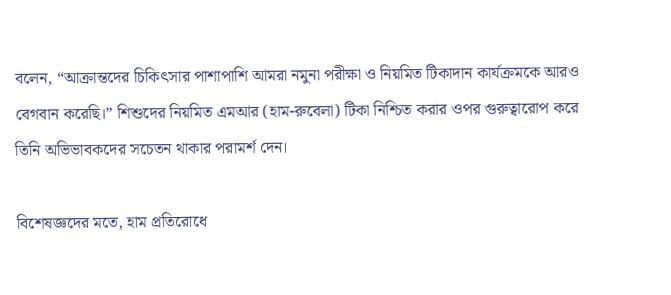বলেন, “আক্রান্তদের চিকিৎসার পাশাপাশি আমরা নমুনা পরীক্ষা ও নিয়মিত টিকাদান কার্যক্রমকে আরও বেগবান করেছি।” শিশুদের নিয়মিত এমআর (হাম-রুবেলা) টিকা নিশ্চিত করার ওপর গুরুত্বারোপ করে তিনি অভিভাবকদের সচেতন থাকার পরামর্শ দেন।

বিশেষজ্ঞদের মতে, হাম প্রতিরোধে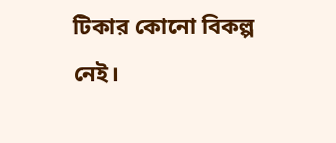টিকার কোনো বিকল্প নেই।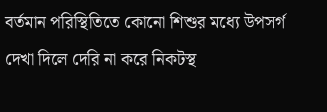বর্তমান পরিস্থিতিতে কোনো শিশুর মধ্যে উপসর্গ দেখা দিলে দেরি না করে নিকটস্থ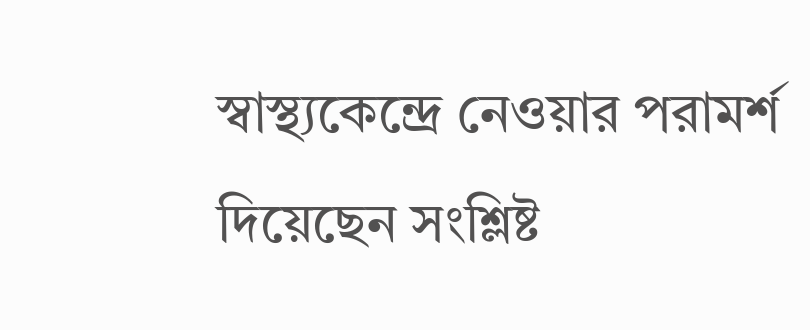স্বাস্থ্যকেন্দ্রে নেওয়ার পরামর্শ দিয়েছেন সংশ্লিষ্ট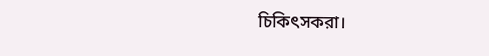চিকিৎসকরা।